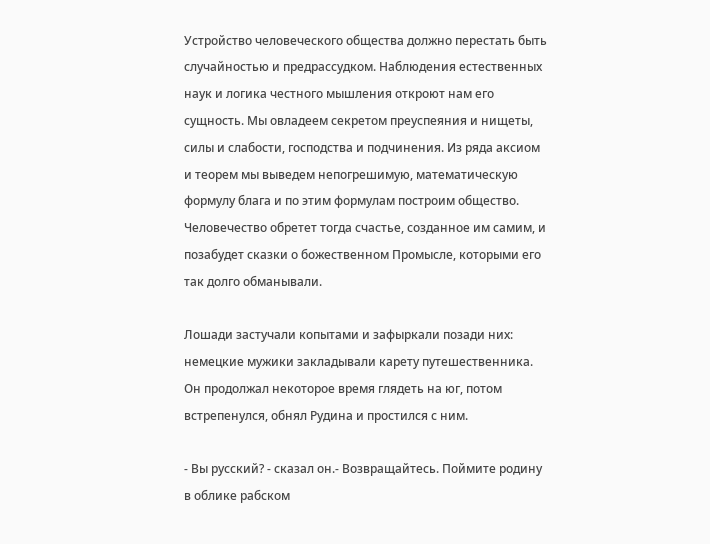Устройство человеческого общества должно перестать быть случайностью и предрассудком. Наблюдения естественных наук и логика честного мышления откроют нам его сущность. Мы овладеем секретом преуспеяния и нищеты, силы и слабости, господства и подчинения. Из ряда аксиом и теорем мы выведем непогрешимую, математическую формулу блага и по этим формулам построим общество. Человечество обретет тогда счастье, созданное им самим, и позабудет сказки о божественном Промысле, которыми его так долго обманывали.

Лошади застучали копытами и зафыркали позади них: немецкие мужики закладывали карету путешественника. Он продолжал некоторое время глядеть на юг, потом встрепенулся, обнял Рудина и простился с ним.

- Вы русский? - сказал он.- Возвращайтесь. Поймите родину в облике рабском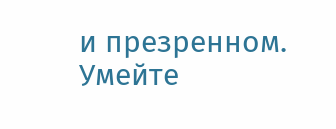и презренном. Умейте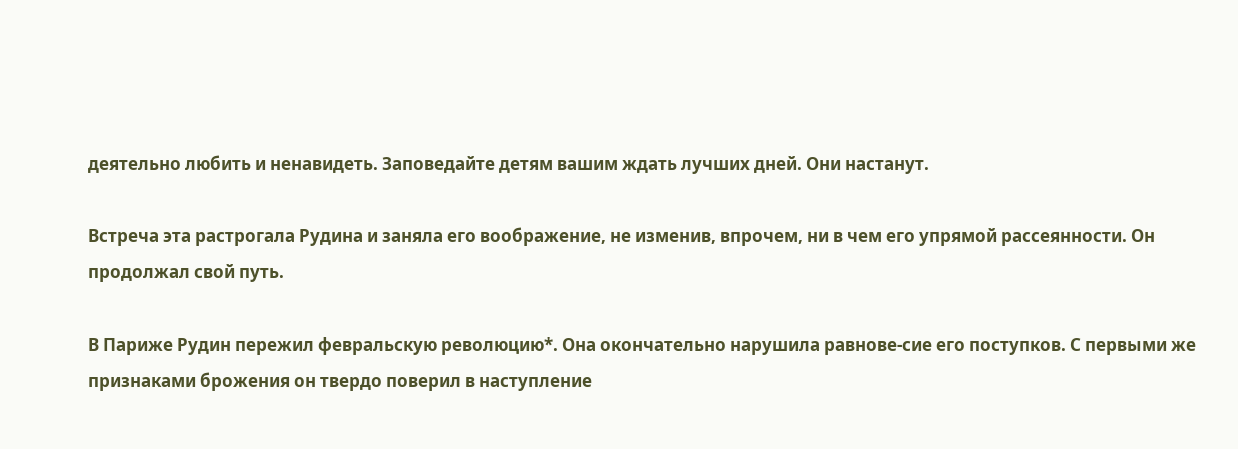деятельно любить и ненавидеть. Заповедайте детям вашим ждать лучших дней. Они настанут.

Встреча эта растрогала Рудина и заняла его воображение, не изменив, впрочем, ни в чем его упрямой рассеянности. Он продолжал свой путь.

В Париже Рудин пережил февральскую революцию*. Она окончательно нарушила равнове-сие его поступков. С первыми же признаками брожения он твердо поверил в наступление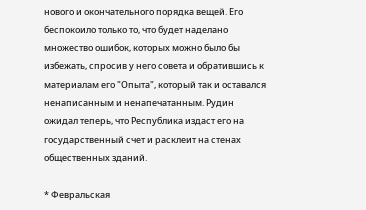нового и окончательного порядка вещей. Его беспокоило только то, что будет наделано множество ошибок, которых можно было бы избежать, спросив у него совета и обратившись к материалам его "Опыта", который так и оставался ненаписанным и ненапечатанным. Рудин ожидал теперь, что Республика издаст его на государственный счет и расклеит на стенах общественных зданий.

* Февральская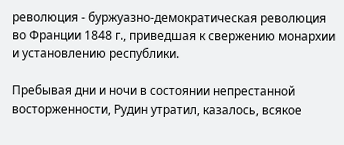революция - буржуазно-демократическая революция во Франции 1848 г., приведшая к свержению монархии и установлению республики.

Пребывая дни и ночи в состоянии непрестанной восторженности, Рудин утратил, казалось, всякое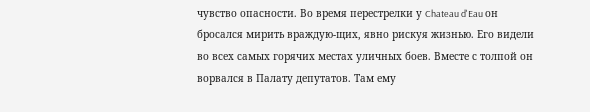чувство опасности. Во время перестрелки у Chateau d'Eau он бросался мирить враждую-щих, явно рискуя жизнью. Его видели во всех самых горячих местах уличных боев. Вместе с толпой он ворвался в Палату депутатов. Там ему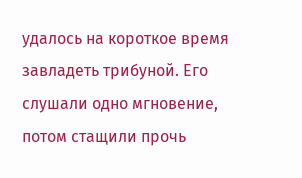удалось на короткое время завладеть трибуной. Его слушали одно мгновение, потом стащили прочь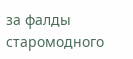за фалды старомодного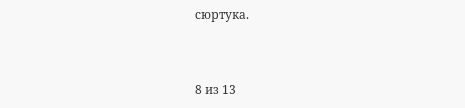сюртука.



8 из 13